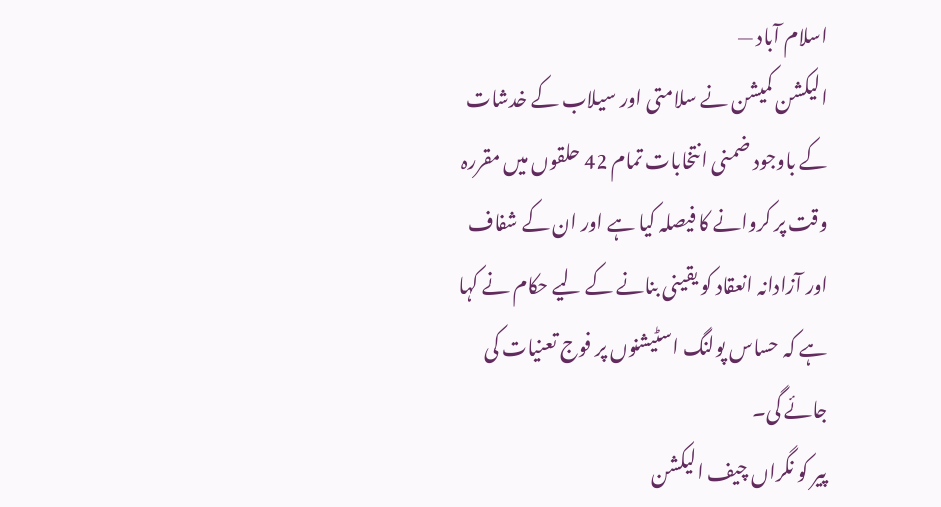اسلام آباد —
الیکشن کمیشن نے سلامتی اور سیلاب کے خدشات کے باوجود ضمنی انتخابات تمام 42 حلقوں میں مقررہ وقت پر کروانے کا فیصلہ کیا ہے اور ان کے شفاف اور آزادانہ انعقاد کو یقینی بنانے کے لیے حکام نے کہا ہے کہ حساس پولنگ اسٹیشنوں پر فوج تعنیات کی جائے گی۔
پیر کو نگراں چیف الیکشن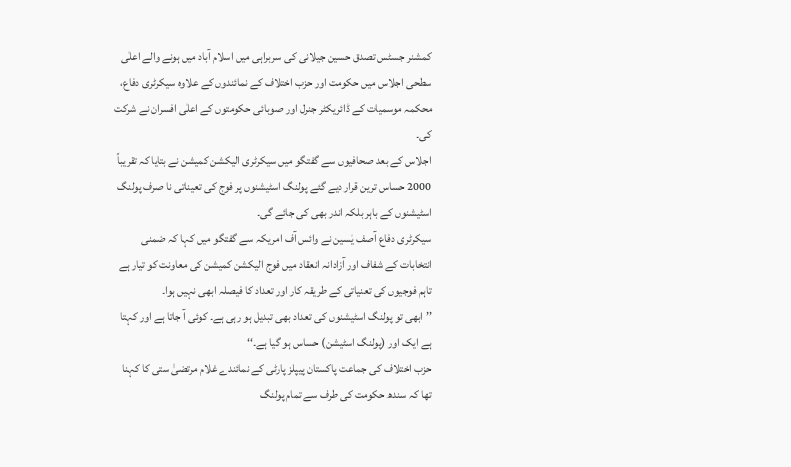کمشنر جسٹس تصدق حسین جیلانی کی سربراہی میں اسلام آباد میں ہونے والے اعلٰی سطحی اجلاس میں حکومت اور حزب اختلاف کے نمائندوں کے علاوہ سیکرٹری دفاع، محکمہ موسمیات کے ڈائریکٹر جنرل اور صوبائی حکومتوں کے اعلٰی افسران نے شرکت کی۔
اجلاس کے بعد صحافیوں سے گفتگو میں سیکرٹری الیکشن کمیشن نے بتایا کہ تقریباً 2000 حساس ترین قرار دیے گئے پولنگ اسٹیشنوں پر فوج کی تعیناتی نا صرف پولنگ اسٹیشنوں کے باہر بلکہ اندر بھی کی جائے گی۔
سیکرٹری دفاع آصف یٰسین نے وائس آف امریکہ سے گفتگو میں کہا کہ ضمنی انتخابات کے شفاف اور آزادانہ انعقاد میں فوج الیکشن کمیشن کی معاونت کو تیار ہے تاہم فوجیوں کی تعنیاتی کے طریقہ کار اور تعداد کا فیصلہ ابھی نہیں ہوا۔
’’ابھی تو پولنگ اسٹیشنوں کی تعداد بھی تبدیل ہو رہی ہے۔ کوئی آ جاتا ہے اور کہتا ہے ایک اور (پولنگ اسٹیشن) حساس ہو گیا ہے۔‘‘
حزب اختلاف کی جماعت پاکستان پیپلز پارٹی کے نمائندے غلام مرتضیٰ ستی کا کہنا تھا کہ سندھ حکومت کی طرف سے تمام پولنگ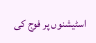اسٹیشنوں پر فوج کی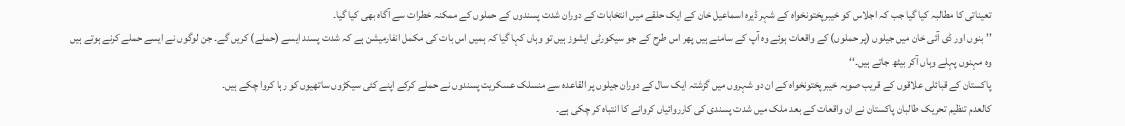تعیناتی کا مطالبہ کیا گیا جب کہ اجلاس کو خیبرپختونخواہ کے شہر ڈیرہ اسماعیل خان کے ایک حلقے میں انتخابات کے دوران شدت پسندوں کے حملوں کے ممکنہ خطرات سے آگاہ بھی کیا گیا۔
’’بنوں اور ڈی آئی خان میں جیلوں (پر حملوں) کے واقعات ہوئے وہ آپ کے سامنے ہیں پھر اس طرح کے جو سیکورٹی ایشوز ہیں تو وہاں کہا گیا کہ ہمیں اس بات کی مکمل انفارمیشن ہے کہ شدت پسند ایسے (حملے) کریں گے۔ جن لوگوں نے ایسے حملے کرنے ہوتے ہیں وہ مہنوں پہلے وہاں آکر بیٹھ جاتے ہیں۔‘‘
پاکستان کے قبائلی علاقوں کے قریب صوبہ خیبرپختونخواہ کے ان دو شہروں میں گزشتہ ایک سال کے دوران جیلوں پر القاعدہ سے منسلک عسکریت پسندوں نے حملے کرکے اپنے کئی سیکڑوں ساتھیوں کو رہا کروا چکے ہیں۔
کالعدم تنظیم تحریک طالبان پاکستان نے ان واقعات کے بعد ملک میں شدت پسندی کی کارروائیاں کروانے کا انتباہ کر چکی ہے۔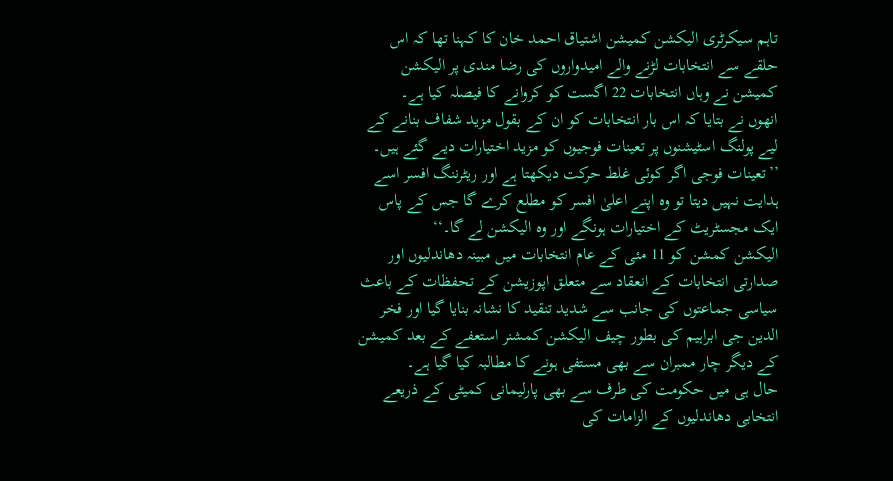تاہم سیکرٹری الیکشن کمیشن اشتیاق احمد خان کا کہنا تھا کہ اس حلقے سے انتخابات لڑنے والے امیدواروں کی رضا مندی پر الیکشن کمیشن نے وہاں انتخابات 22 اگست کو کروانے کا فیصلہ کیا ہے۔
انھوں نے بتایا کہ اس بار انتخابات کو ان کے بقول مزید شفاف بنانے کے لیے پولنگ اسٹیشنوں پر تعینات فوجیوں کو مزید اختیارات دیے گئے ہیں۔
’’تعینات فوجی اگر کوئی غلط حرکت دیکھتا ہے اور ریٹرننگ افسر اسے ہدایت نہیں دیتا تو وہ اپنے اعلیٰ افسر کو مطلع کرے گا جس کے پاس ایک مجسٹریٹ کے اختیارات ہونگے اور وہ الیکشن لے گا۔‘‘
الیکشن کمشن کو 11 مئی کے عام انتخابات میں مبینہ دھاندلیوں اور صدارتی انتخابات کے انعقاد سے متعلق اپوزیشن کے تحفظات کے باعث سیاسی جماعتوں کی جانب سے شدید تنقید کا نشانہ بنایا گیا اور فخر الدین جی ابراہیم کی بطور چیف الیکشن کمشنر استعفے کے بعد کمیشن کے دیگر چار ممبران سے بھی مستفی ہونے کا مطالبہ کیا گیا ہے۔
حال ہی میں حکومت کی طرف سے بھی پارلیمانی کمیٹی کے ذریعے انتخابی دھاندلیوں کے الزامات کی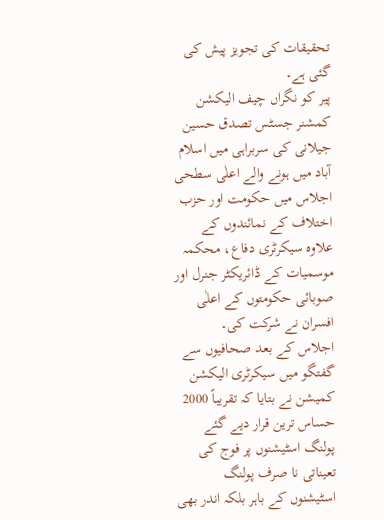تحقیقات کی تجویز پیش کی گئی ہے۔
پیر کو نگراں چیف الیکشن کمشنر جسٹس تصدق حسین جیلانی کی سربراہی میں اسلام آباد میں ہونے والے اعلٰی سطحی اجلاس میں حکومت اور حزب اختلاف کے نمائندوں کے علاوہ سیکرٹری دفاع، محکمہ موسمیات کے ڈائریکٹر جنرل اور صوبائی حکومتوں کے اعلٰی افسران نے شرکت کی۔
اجلاس کے بعد صحافیوں سے گفتگو میں سیکرٹری الیکشن کمیشن نے بتایا کہ تقریباً 2000 حساس ترین قرار دیے گئے پولنگ اسٹیشنوں پر فوج کی تعیناتی نا صرف پولنگ اسٹیشنوں کے باہر بلکہ اندر بھی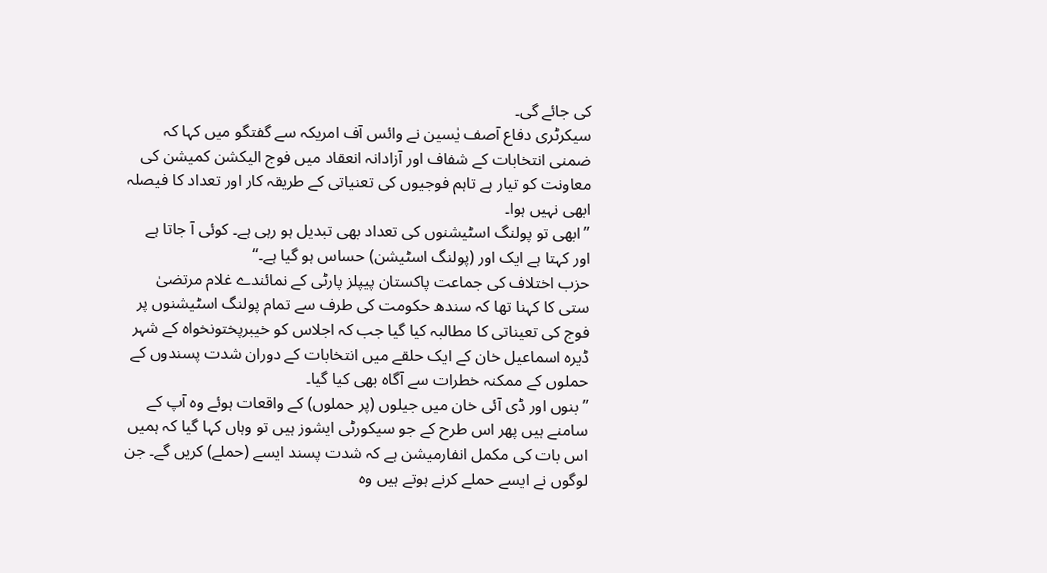کی جائے گی۔
سیکرٹری دفاع آصف یٰسین نے وائس آف امریکہ سے گفتگو میں کہا کہ ضمنی انتخابات کے شفاف اور آزادانہ انعقاد میں فوج الیکشن کمیشن کی معاونت کو تیار ہے تاہم فوجیوں کی تعنیاتی کے طریقہ کار اور تعداد کا فیصلہ ابھی نہیں ہوا۔
’’ابھی تو پولنگ اسٹیشنوں کی تعداد بھی تبدیل ہو رہی ہے۔ کوئی آ جاتا ہے اور کہتا ہے ایک اور (پولنگ اسٹیشن) حساس ہو گیا ہے۔‘‘
حزب اختلاف کی جماعت پاکستان پیپلز پارٹی کے نمائندے غلام مرتضیٰ ستی کا کہنا تھا کہ سندھ حکومت کی طرف سے تمام پولنگ اسٹیشنوں پر فوج کی تعیناتی کا مطالبہ کیا گیا جب کہ اجلاس کو خیبرپختونخواہ کے شہر ڈیرہ اسماعیل خان کے ایک حلقے میں انتخابات کے دوران شدت پسندوں کے حملوں کے ممکنہ خطرات سے آگاہ بھی کیا گیا۔
’’بنوں اور ڈی آئی خان میں جیلوں (پر حملوں) کے واقعات ہوئے وہ آپ کے سامنے ہیں پھر اس طرح کے جو سیکورٹی ایشوز ہیں تو وہاں کہا گیا کہ ہمیں اس بات کی مکمل انفارمیشن ہے کہ شدت پسند ایسے (حملے) کریں گے۔ جن لوگوں نے ایسے حملے کرنے ہوتے ہیں وہ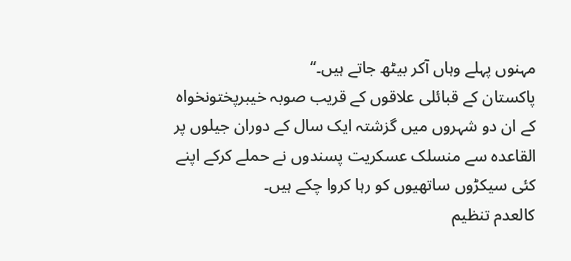مہنوں پہلے وہاں آکر بیٹھ جاتے ہیں۔‘‘
پاکستان کے قبائلی علاقوں کے قریب صوبہ خیبرپختونخواہ کے ان دو شہروں میں گزشتہ ایک سال کے دوران جیلوں پر القاعدہ سے منسلک عسکریت پسندوں نے حملے کرکے اپنے کئی سیکڑوں ساتھیوں کو رہا کروا چکے ہیں۔
کالعدم تنظیم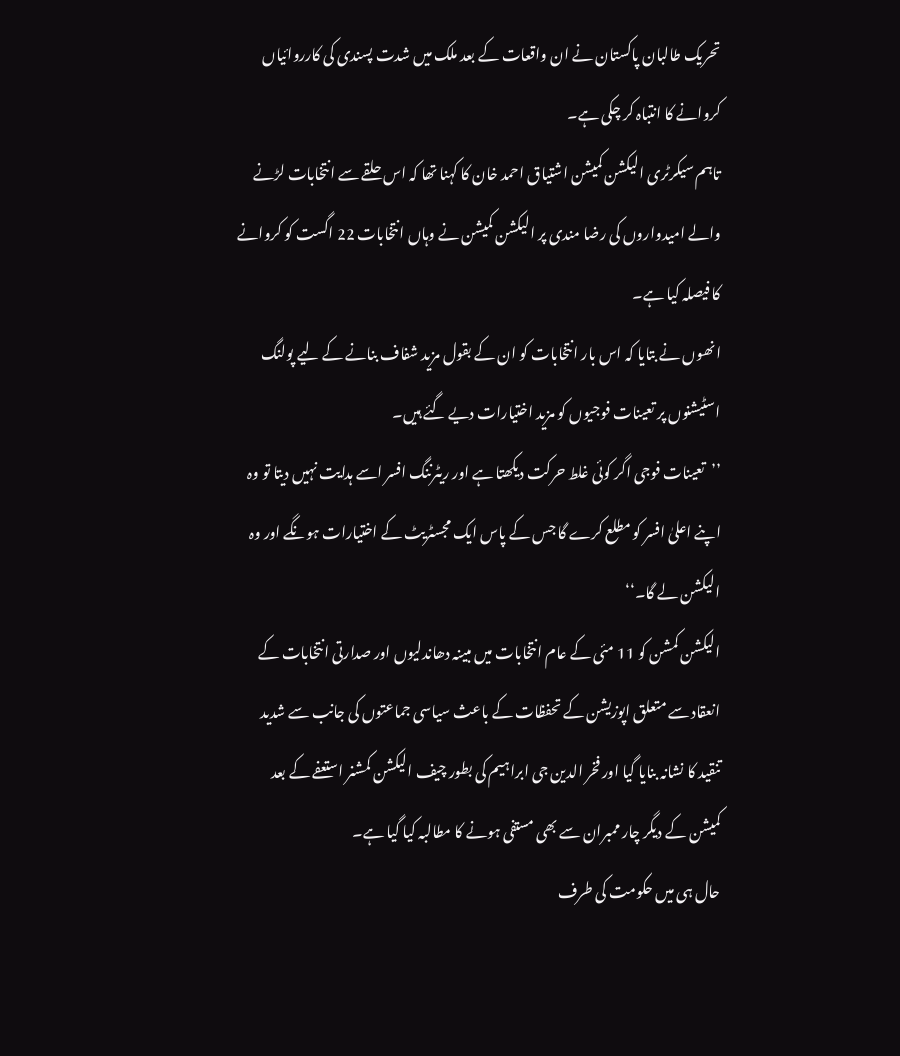تحریک طالبان پاکستان نے ان واقعات کے بعد ملک میں شدت پسندی کی کارروائیاں کروانے کا انتباہ کر چکی ہے۔
تاہم سیکرٹری الیکشن کمیشن اشتیاق احمد خان کا کہنا تھا کہ اس حلقے سے انتخابات لڑنے والے امیدواروں کی رضا مندی پر الیکشن کمیشن نے وہاں انتخابات 22 اگست کو کروانے کا فیصلہ کیا ہے۔
انھوں نے بتایا کہ اس بار انتخابات کو ان کے بقول مزید شفاف بنانے کے لیے پولنگ اسٹیشنوں پر تعینات فوجیوں کو مزید اختیارات دیے گئے ہیں۔
’’تعینات فوجی اگر کوئی غلط حرکت دیکھتا ہے اور ریٹرننگ افسر اسے ہدایت نہیں دیتا تو وہ اپنے اعلیٰ افسر کو مطلع کرے گا جس کے پاس ایک مجسٹریٹ کے اختیارات ہونگے اور وہ الیکشن لے گا۔‘‘
الیکشن کمشن کو 11 مئی کے عام انتخابات میں مبینہ دھاندلیوں اور صدارتی انتخابات کے انعقاد سے متعلق اپوزیشن کے تحفظات کے باعث سیاسی جماعتوں کی جانب سے شدید تنقید کا نشانہ بنایا گیا اور فخر الدین جی ابراہیم کی بطور چیف الیکشن کمشنر استعفے کے بعد کمیشن کے دیگر چار ممبران سے بھی مستفی ہونے کا مطالبہ کیا گیا ہے۔
حال ہی میں حکومت کی طرف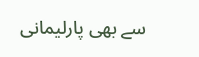سے بھی پارلیمانی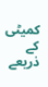کمیٹی کے ذریعے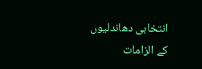انتخابی دھاندلیوں کے الزامات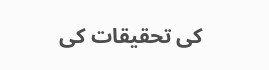کی تحقیقات کی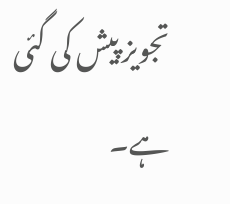تجویز پیش کی گئی ہے۔